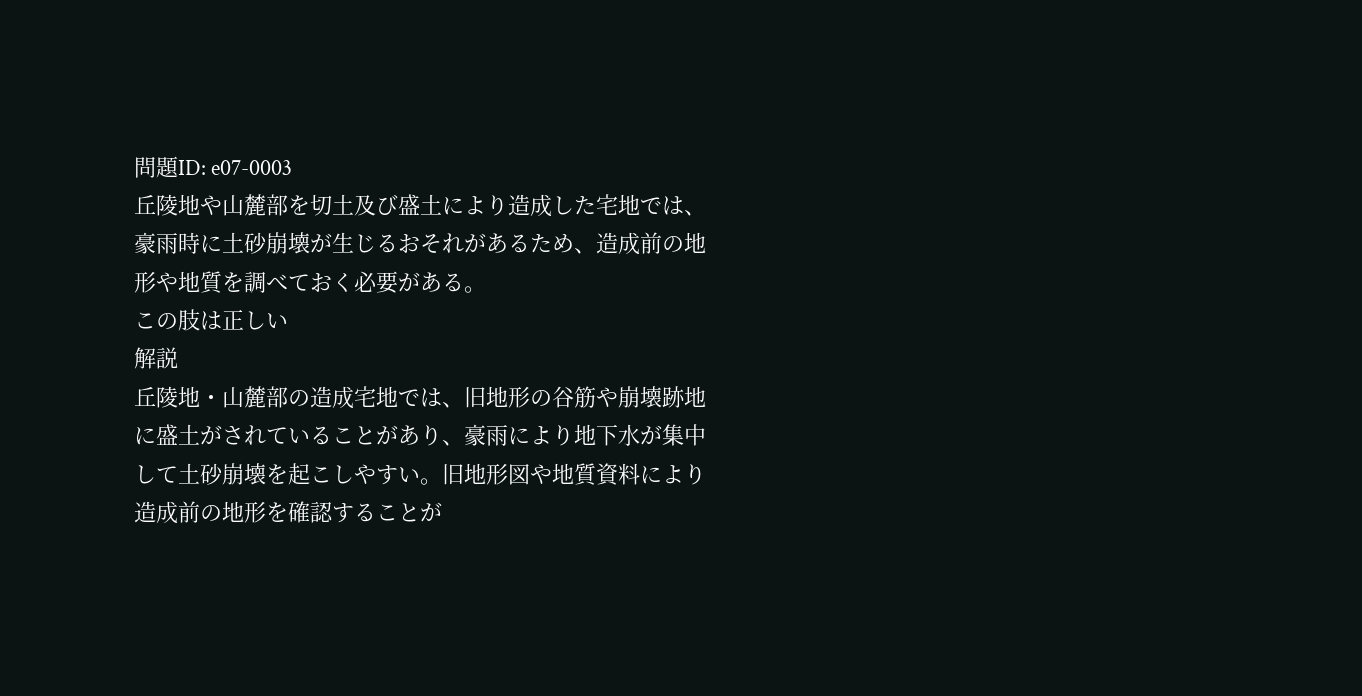問題ID: e07-0003
丘陵地や山麓部を切土及び盛土により造成した宅地では、豪雨時に土砂崩壊が生じるおそれがあるため、造成前の地形や地質を調べておく必要がある。
この肢は正しい
解説
丘陵地・山麓部の造成宅地では、旧地形の谷筋や崩壊跡地に盛土がされていることがあり、豪雨により地下水が集中して土砂崩壊を起こしやすい。旧地形図や地質資料により造成前の地形を確認することが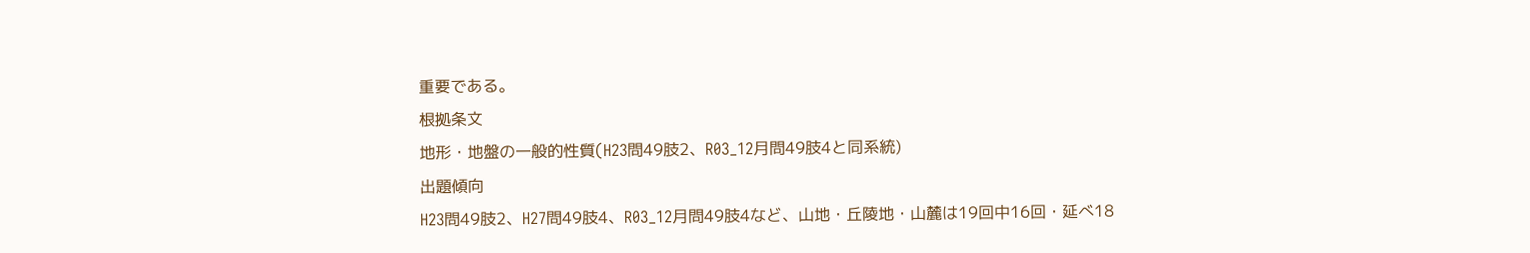重要である。
根拠条文
地形・地盤の一般的性質(H23問49肢2、R03_12月問49肢4と同系統)
出題傾向
H23問49肢2、H27問49肢4、R03_12月問49肢4など、山地・丘陵地・山麓は19回中16回・延べ18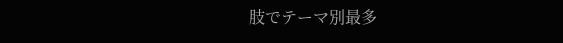肢でテーマ別最多